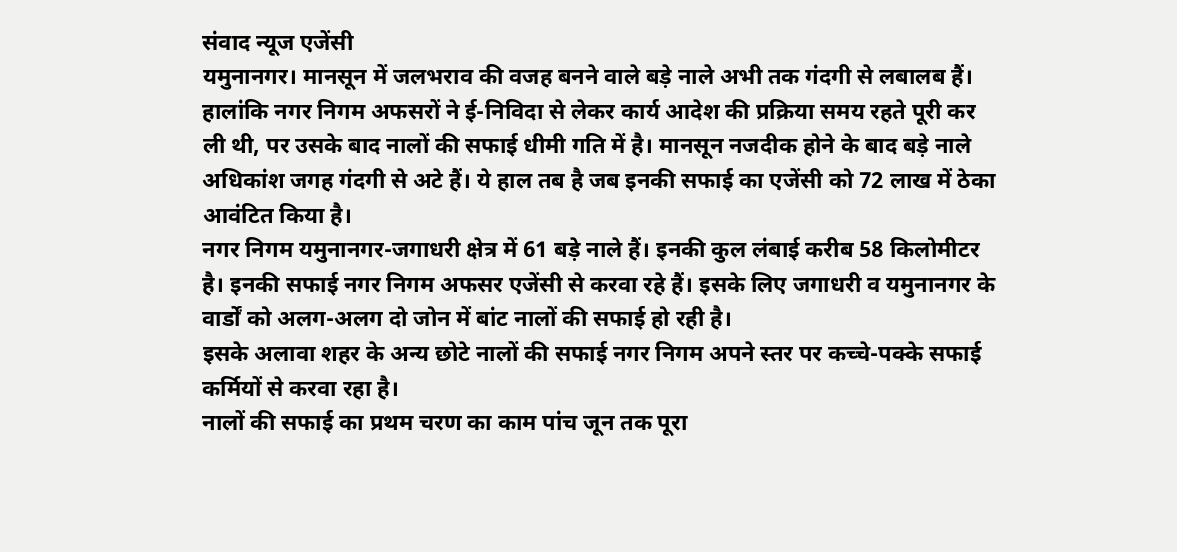संवाद न्यूज एजेंसी
यमुनानगर। मानसून में जलभराव की वजह बनने वाले बड़े नाले अभी तक गंदगी से लबालब हैं। हालांकि नगर निगम अफसरों ने ई-निविदा से लेकर कार्य आदेश की प्रक्रिया समय रहते पूरी कर ली थी, पर उसके बाद नालों की सफाई धीमी गति में है। मानसून नजदीक होने के बाद बड़े नाले अधिकांश जगह गंदगी से अटे हैं। ये हाल तब है जब इनकी सफाई का एजेंसी को 72 लाख में ठेका आवंटित किया है।
नगर निगम यमुनानगर-जगाधरी क्षेत्र में 61 बड़े नाले हैं। इनकी कुल लंबाई करीब 58 किलोमीटर है। इनकी सफाई नगर निगम अफसर एजेंसी से करवा रहे हैं। इसके लिए जगाधरी व यमुनानगर के वार्डों को अलग-अलग दो जोन में बांट नालों की सफाई हो रही है।
इसके अलावा शहर के अन्य छोटे नालों की सफाई नगर निगम अपने स्तर पर कच्चे-पक्के सफाई कर्मियों से करवा रहा है।
नालों की सफाई का प्रथम चरण का काम पांच जून तक पूरा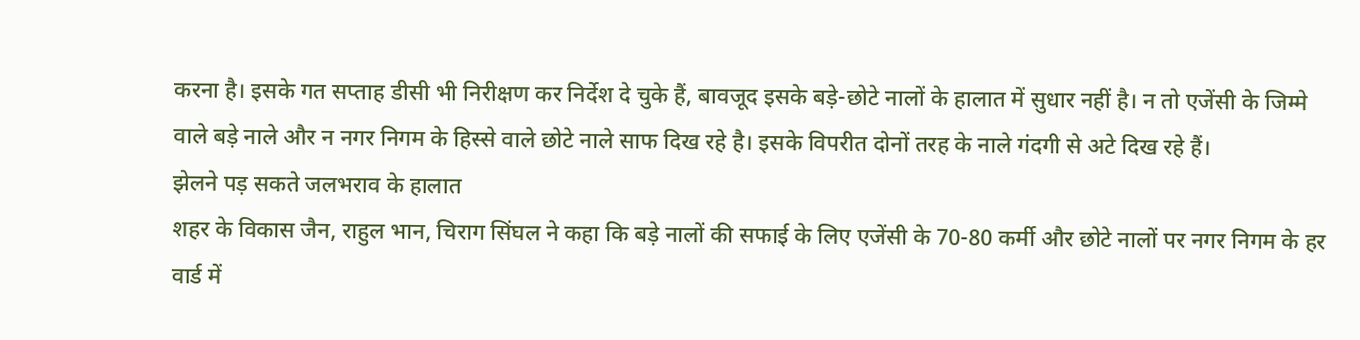करना है। इसके गत सप्ताह डीसी भी निरीक्षण कर निर्देश दे चुके हैं, बावजूद इसके बड़े-छोटे नालों के हालात में सुधार नहीं है। न तो एजेंसी के जिम्मे वाले बड़े नाले और न नगर निगम के हिस्से वाले छोटे नाले साफ दिख रहे है। इसके विपरीत दोनों तरह के नाले गंदगी से अटे दिख रहे हैं।
झेलने पड़ सकते जलभराव के हालात
शहर के विकास जैन, राहुल भान, चिराग सिंघल ने कहा कि बड़े नालों की सफाई के लिए एजेंसी के 70-80 कर्मी और छोटे नालों पर नगर निगम के हर वार्ड में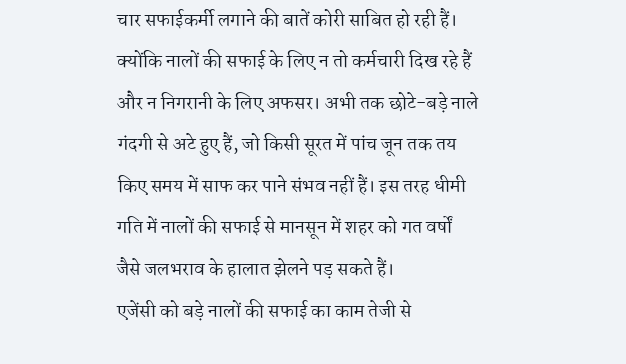चार सफाईकर्मी लगाने की बातें कोरी साबित हो रही हैं। क्योंकि नालों की सफाई के लिए न तो कर्मचारी दिख रहे हैं और न निगरानी के लिए अफसर। अभी तक छोटे-बड़े नाले गंदगी से अटे हुए हैं, जो किसी सूरत में पांच जून तक तय किए समय में साफ कर पाने संभव नहीं हैं। इस तरह धीमी गति में नालों की सफाई से मानसून में शहर को गत वर्षों जैसे जलभराव के हालात झेलने पड़ सकते हैं।
एजेंसी को बड़े नालों की सफाई का काम तेजी से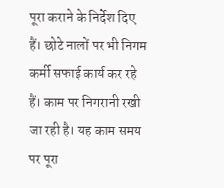पूरा कराने के निर्देश दिए हैं। छोटे नालों पर भी निगम कर्मी सफाई कार्य कर रहे हैं। काम पर निगरानी रखी जा रही है। यह काम समय पर पूरा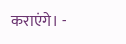कराएंगे। -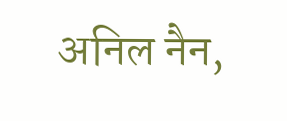अनिल नैन,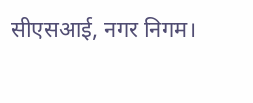सीएसआई, नगर निगम।